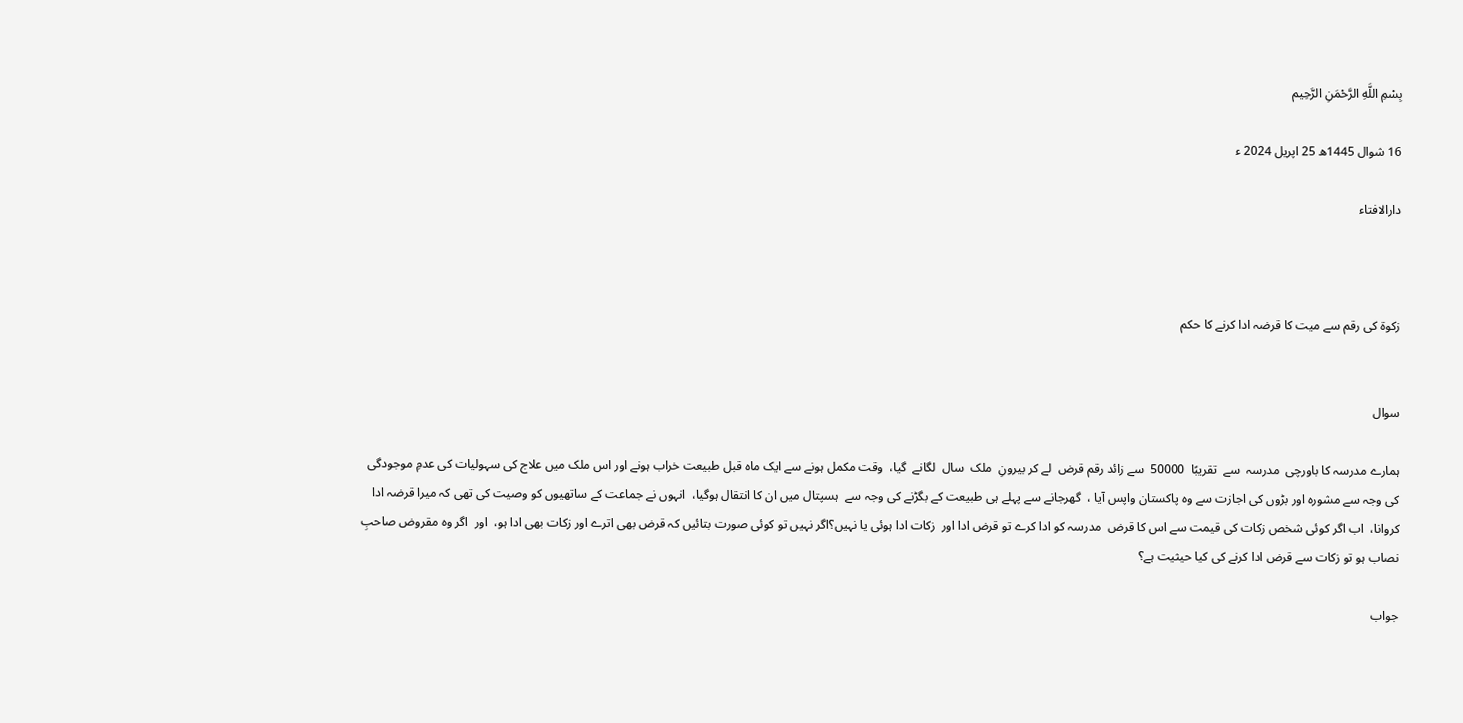بِسْمِ اللَّهِ الرَّحْمَنِ الرَّحِيم

16 شوال 1445ھ 25 اپریل 2024 ء

دارالافتاء



زکوۃ کی رقم سے میت کا قرضہ ادا کرنے کا حکم


سوال

ہمارے مدرسہ کا باورچی  مدرسہ  سے  تقریبًا  50000  سے زائد رقم قرض  لے کر بیرونِ  ملک  سال  لگانے  گیا،  وقت مکمل ہونے سے ایک ماہ قبل طبیعت خراب ہونے اور اس ملک میں علاج کی سہولیات کی عدمِ موجودگی کی وجہ سے مشورہ اور بڑوں کی اجازت سے وہ پاکستان واپس آیا ،  گھرجانے سے پہلے ہی طبیعت کے بگڑنے کی وجہ سے  ہسپتال میں ان کا انتقال ہوگیا،  انہوں نے جماعت کے ساتھیوں کو وصیت کی تھی کہ میرا قرضہ ادا کروانا،  اب اگر کوئی شخص زکات کی قیمت سے اس کا قرض  مدرسہ کو ادا کرے تو قرض ادا اور  زکات ادا ہوئی یا نہیں؟اگر نہیں تو کوئی صورت بتائیں کہ قرض بھی اترے اور زکات بھی ادا ہو،  اور  اگر وہ مقروض صاحبِ  نصاب ہو تو زکات سے قرض ادا کرنے کی کیا حیثیت ہے؟

جواب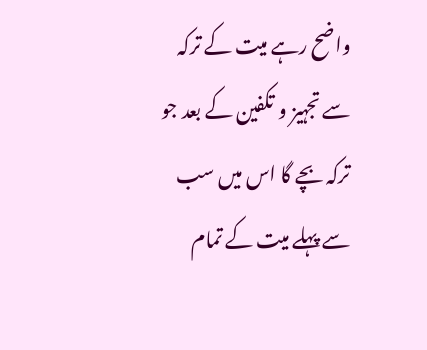واضح رہے میت کے ترکہ سے تجہیز و تکفین کے بعد جو ترکہ بچے گا اس میں سب سے پہلے میت کے تمام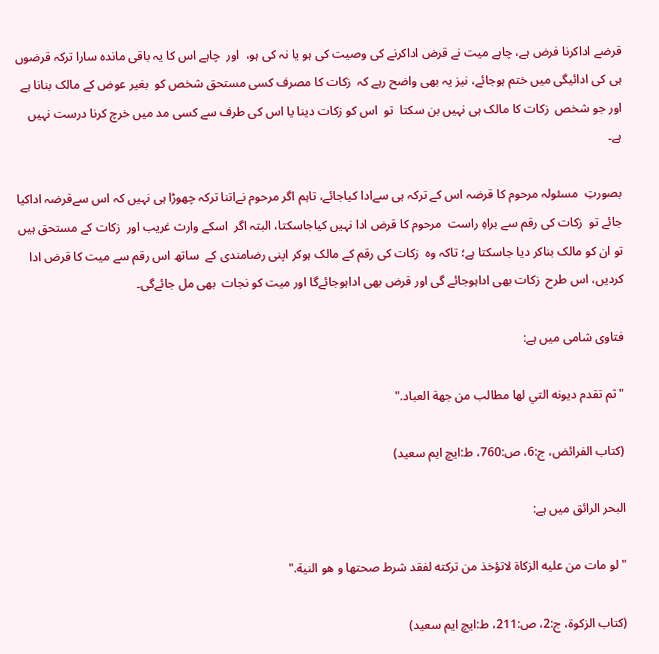قرضے اداکرنا فرض ہے، چاہے میت نے قرض اداکرنے کی وصیت کی ہو یا نہ کی ہو،  اور  چاہے اس کا یہ باقی ماندہ سارا ترکہ قرضوں ہی کی ادائیگی میں ختم ہوجائے، نیز یہ بھی واضح رہے کہ  زکات کا مصرف کسی مستحق شخص کو  بغیر عوض کے مالک بنانا ہے  اور جو شخص  زکات کا مالک ہی نہیں بن سکتا  تو  اس کو زکات دینا یا اس کی طرف سے کسی مد میں خرچ کرنا درست نہیں ہے۔

بصورتِ  مسئولہ مرحوم کا قرضہ اس کے ترکہ ہی سےادا کیاجائے، تاہم اگر مرحوم نےاتنا ترکہ چھوڑا ہی نہیں کہ اس سےقرضہ اداکیا جائے تو  زکات کی رقم سے براہِ راست  مرحوم کا قرض ادا نہیں کیاجاسکتا، البتہ اگر  اسکے وارث غریب اور  زکات کے مستحق ہیں تو ان کو مالک بناکر دیا جاسکتا ہے؛ تاکہ وہ  زکات کی رقم کے مالک ہوکر اپنی رضامندی کے  ساتھ اس رقم سے میت کا قرض ادا کردیں، اس طرح  زکات بھی اداہوجائے گی اور قرض بھی اداہوجائےگا اور میت کو نجات  بھی مل جائےگی۔

فتاوی شامی میں ہے:

"ثم تقدم دیونه التي لھا مطالب من جهة العباد."

(كتاب الفرائض، ج:6، ص:760، ط:ایچ ایم سعید)

البحر الرائق میں ہے:

"لو مات من علیه الزکاۃ لاتؤخذ من ترکته لفقد شرط صحتھا و هو النیة."

(كتاب الزكوة، ج:2، ص:211، ط:ایچ ایم سعید)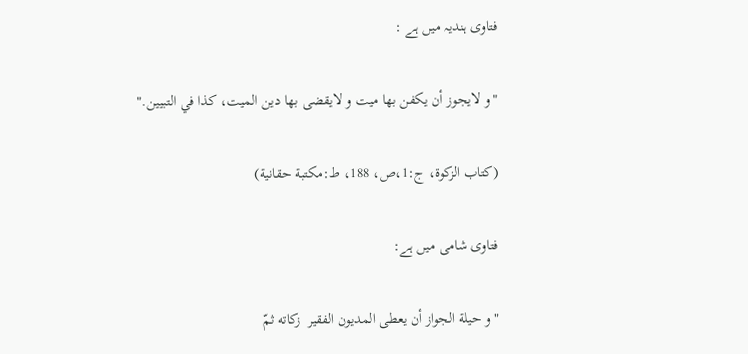فتاوی ہندیہ میں ہے :

"و لایجوز أن یکفن بها میت و لایقضی بھا دین المیت، كذا في التبیین."

(كتاب الزكوة، ج:1،ص، 188، ط:مکتبة حقانیة)

فتاوی شامی میں ہے:

"و حیلة الجواز أن یعطی المدیون الفقیر  زکاته ثمّ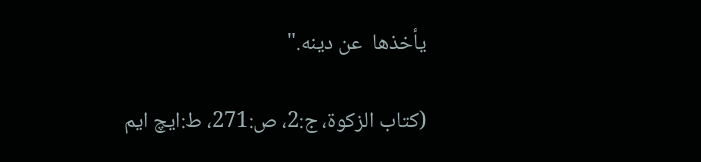یأخذها  عن دینه."

(كتاب الزكوة، ج:2، ص:271، ط:ایچ ایم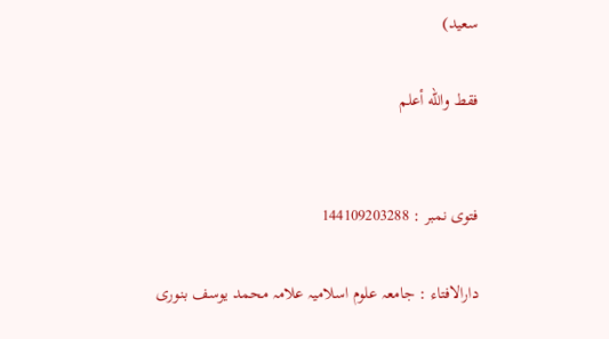سعید)

فقط والله أعلم


فتوی نمبر : 144109203288

دارالافتاء : جامعہ علوم اسلامیہ علامہ محمد یوسف بنوری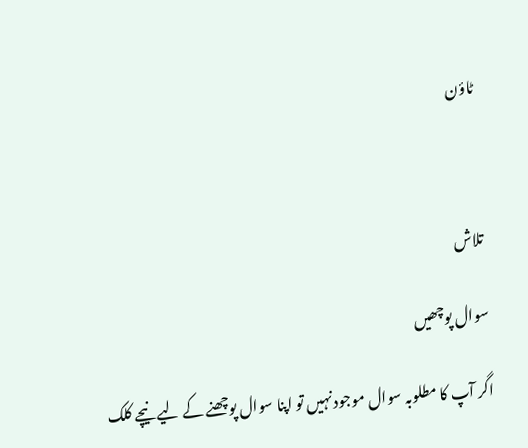ٹاؤن



تلاش

سوال پوچھیں

اگر آپ کا مطلوبہ سوال موجود نہیں تو اپنا سوال پوچھنے کے لیے نیچے کلک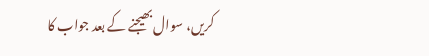کریں، سوال بھیجنے کے بعد جواب کا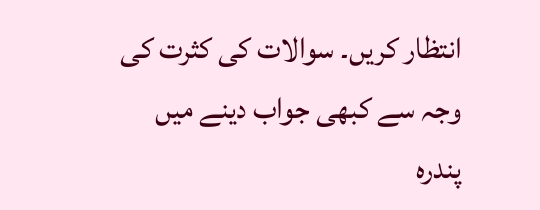انتظار کریں۔ سوالات کی کثرت کی وجہ سے کبھی جواب دینے میں پندرہ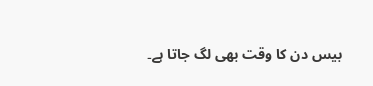بیس دن کا وقت بھی لگ جاتا ہے۔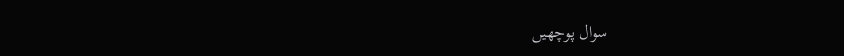سوال پوچھیں